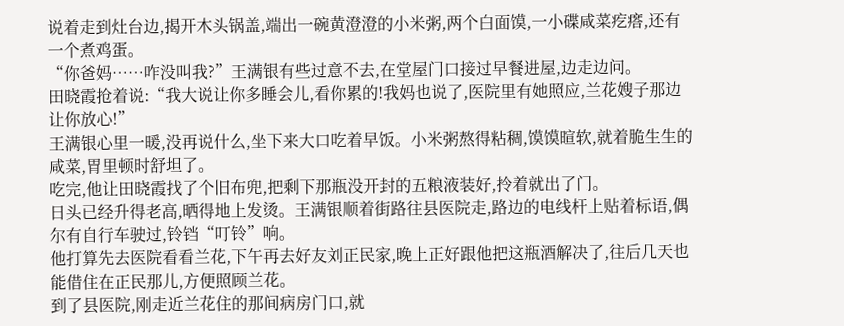说着走到灶台边,揭开木头锅盖,端出一碗黄澄澄的小米粥,两个白面馍,一小碟咸菜疙瘩,还有一个煮鸡蛋。
“你爸妈……咋没叫我?”王满银有些过意不去,在堂屋门口接过早餐进屋,边走边问。
田晓霞抢着说:“我大说让你多睡会儿,看你累的!我妈也说了,医院里有她照应,兰花嫂子那边让你放心!”
王满银心里一暖,没再说什么,坐下来大口吃着早饭。小米粥熬得粘稠,馍馍暄软,就着脆生生的咸菜,胃里顿时舒坦了。
吃完,他让田晓霞找了个旧布兜,把剩下那瓶没开封的五粮液装好,拎着就出了门。
日头已经升得老高,晒得地上发烫。王满银顺着街路往县医院走,路边的电线杆上贴着标语,偶尔有自行车驶过,铃铛“叮铃”响。
他打算先去医院看看兰花,下午再去好友刘正民家,晚上正好跟他把这瓶酒解决了,往后几天也能借住在正民那儿,方便照顾兰花。
到了县医院,刚走近兰花住的那间病房门口,就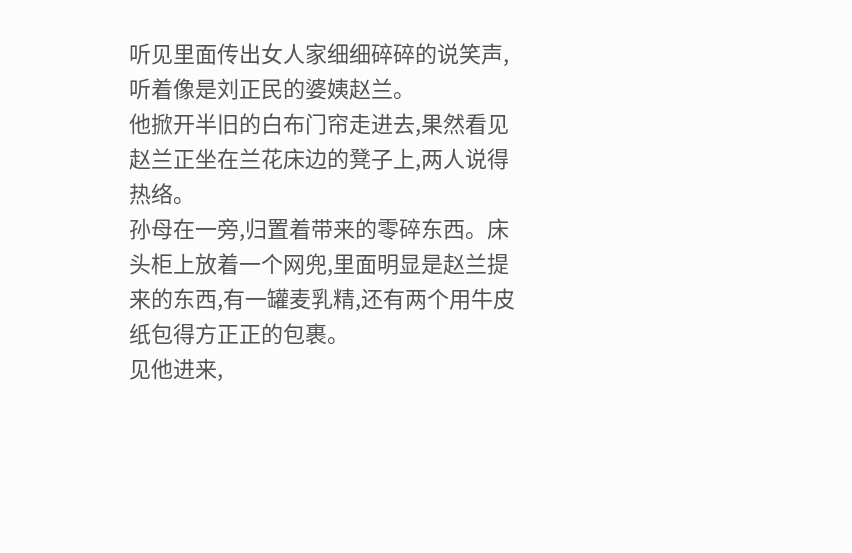听见里面传出女人家细细碎碎的说笑声,听着像是刘正民的婆姨赵兰。
他掀开半旧的白布门帘走进去,果然看见赵兰正坐在兰花床边的凳子上,两人说得热络。
孙母在一旁,归置着带来的零碎东西。床头柜上放着一个网兜,里面明显是赵兰提来的东西,有一罐麦乳精,还有两个用牛皮纸包得方正正的包裹。
见他进来,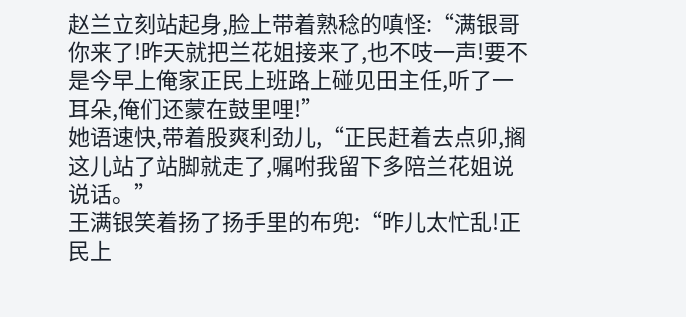赵兰立刻站起身,脸上带着熟稔的嗔怪:“满银哥你来了!昨天就把兰花姐接来了,也不吱一声!要不是今早上俺家正民上班路上碰见田主任,听了一耳朵,俺们还蒙在鼓里哩!”
她语速快,带着股爽利劲儿,“正民赶着去点卯,搁这儿站了站脚就走了,嘱咐我留下多陪兰花姐说说话。”
王满银笑着扬了扬手里的布兜:“昨儿太忙乱!正民上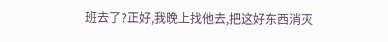班去了?正好,我晚上找他去,把这好东西消灭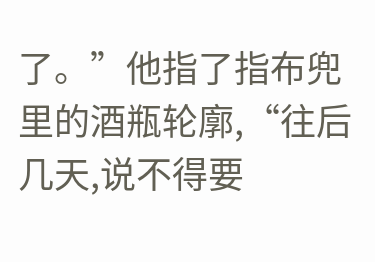了。”他指了指布兜里的酒瓶轮廓,“往后几天,说不得要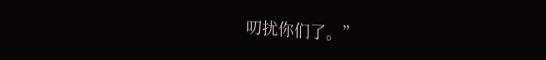叨扰你们了。”